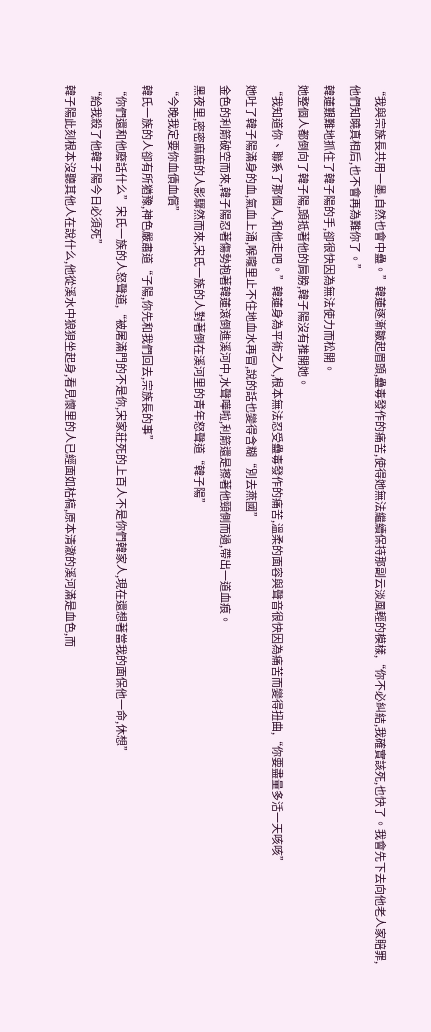“我與宗族長共用一墨,自然也會中蠱。”韓蓮逐漸皺起眉頭,蠱毒發作的痛苦,使得她無法繼續保持那副云淡風輕的模樣,“你不必糾結,我確實該死,也快了。我會先下去向他老人家賠罪,他們知曉真相后,也不會再為難你了。”
韓蓮艱難地抓住了韓子陽的手,卻很快因為無法使力而松開。
她整個人都倒向了韓子陽,頭抵著他的肩膀,韓子陽沒有推開她。
“我知道你、聯系了那個人,和他走吧。”韓蓮身為平術之人,根本無法忍受蠱毒發作的痛苦,溫柔的面容與聲音很快因為痛苦而變得扭曲,“你要盡量多活一天咳咳”
她吐了韓子陽滿身的血,氣血上涌,喉嚨里止不住地血水再冒,說的話也變得含糊“別去燕國”
金色的利箭破空而來,韓子陽忍著傷勢抱著韓蓮滾倒進溪河中,水聲嘩啦,利箭還是擦著他頸側而過,帶出一道血痕。
黑夜里,密密麻麻的人影驟然而來,宋氏一族的人對著倒在溪河里的青年怒聲道“韓子陽”
“今晚我定要你血債血償”
韓氏一族的人卻有所猶豫,神色嚴肅道“子陽,你先和我們回去,宗族長的事”
“你們還和他廢話什么”宋氏一族的人怒聲道,“被屠滿門的不是你,宋家莊死的上百人不是你們韓家人,現在還想著當我的面保他一命,休想”
“給我殺了他韓子陽今日必須死”
韓子陽此刻根本沒聽其他人在說什么,他從溪水中狼狽坐起身,看見懷里的人已經面如枯槁,原本清澈的溪河滿是血色,而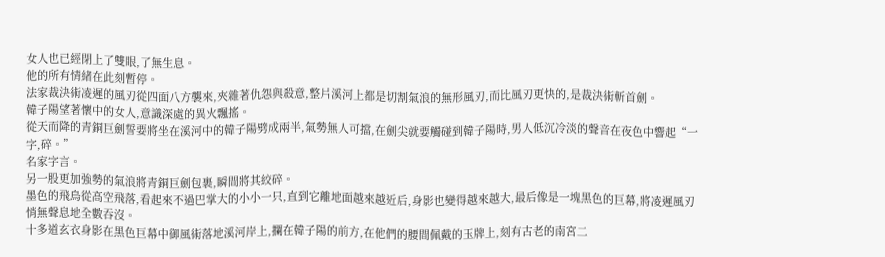女人也已經閉上了雙眼,了無生息。
他的所有情緒在此刻暫停。
法家裁決術凌遲的風刃從四面八方襲來,夾雜著仇怨與殺意,整片溪河上都是切割氣浪的無形風刃,而比風刃更快的,是裁決術斬首劍。
韓子陽望著懷中的女人,意識深處的異火飄搖。
從天而降的青銅巨劍誓要將坐在溪河中的韓子陽劈成兩半,氣勢無人可擋,在劍尖就要觸碰到韓子陽時,男人低沉冷淡的聲音在夜色中響起“一字,碎。”
名家字言。
另一股更加強勢的氣浪將青銅巨劍包裹,瞬間將其絞碎。
墨色的飛鳥從高空飛落,看起來不過巴掌大的小小一只,直到它離地面越來越近后,身影也變得越來越大,最后像是一塊黑色的巨幕,將凌遲風刃悄無聲息地全數吞沒。
十多道玄衣身影在黑色巨幕中御風術落地溪河岸上,攔在韓子陽的前方,在他們的腰間佩戴的玉牌上,刻有古老的南宮二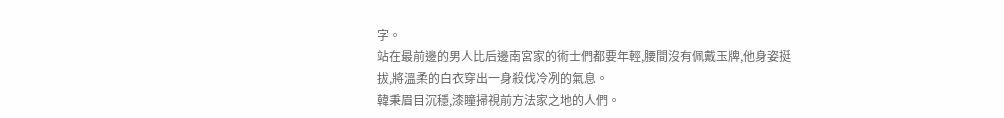字。
站在最前邊的男人比后邊南宮家的術士們都要年輕,腰間沒有佩戴玉牌,他身姿挺拔,將溫柔的白衣穿出一身殺伐冷冽的氣息。
韓秉眉目沉穩,漆瞳掃視前方法家之地的人們。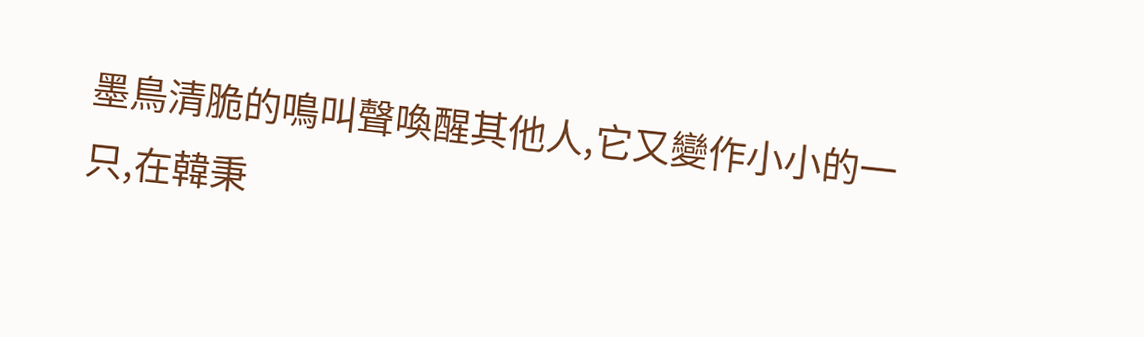墨鳥清脆的鳴叫聲喚醒其他人,它又變作小小的一只,在韓秉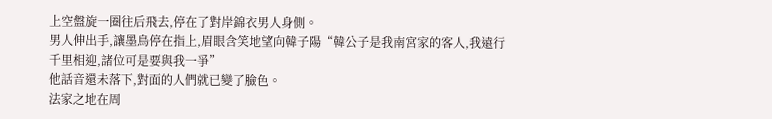上空盤旋一圈往后飛去,停在了對岸錦衣男人身側。
男人伸出手,讓墨鳥停在指上,眉眼含笑地望向韓子陽“韓公子是我南宮家的客人,我遠行千里相迎,諸位可是要與我一爭”
他話音還未落下,對面的人們就已變了臉色。
法家之地在周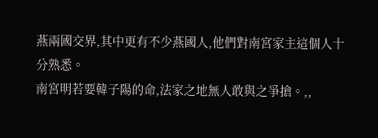燕兩國交界,其中更有不少燕國人,他們對南宮家主這個人十分熟悉。
南宮明若要韓子陽的命,法家之地無人敢與之爭搶。,,